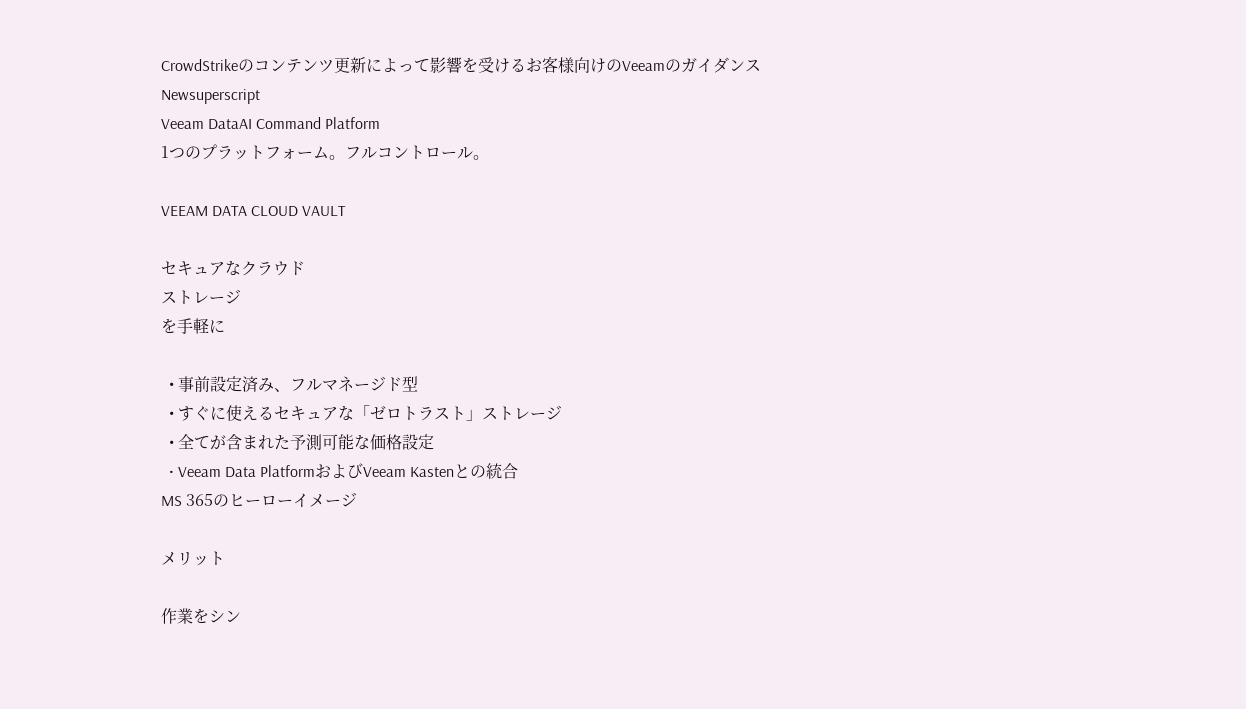CrowdStrikeのコンテンツ更新によって影響を受けるお客様向けのVeeamのガイダンス
Newsuperscript
Veeam DataAI Command Platform
1つのプラットフォーム。フルコントロール。

VEEAM DATA CLOUD VAULT

セキュアなクラウド
ストレージ
を手軽に

  • 事前設定済み、フルマネージド型
  • すぐに使えるセキュアな「ゼロトラスト」ストレージ
  • 全てが含まれた予測可能な価格設定
  • Veeam Data PlatformおよびVeeam Kastenとの統合
MS 365のヒーローイメージ

メリット

作業をシン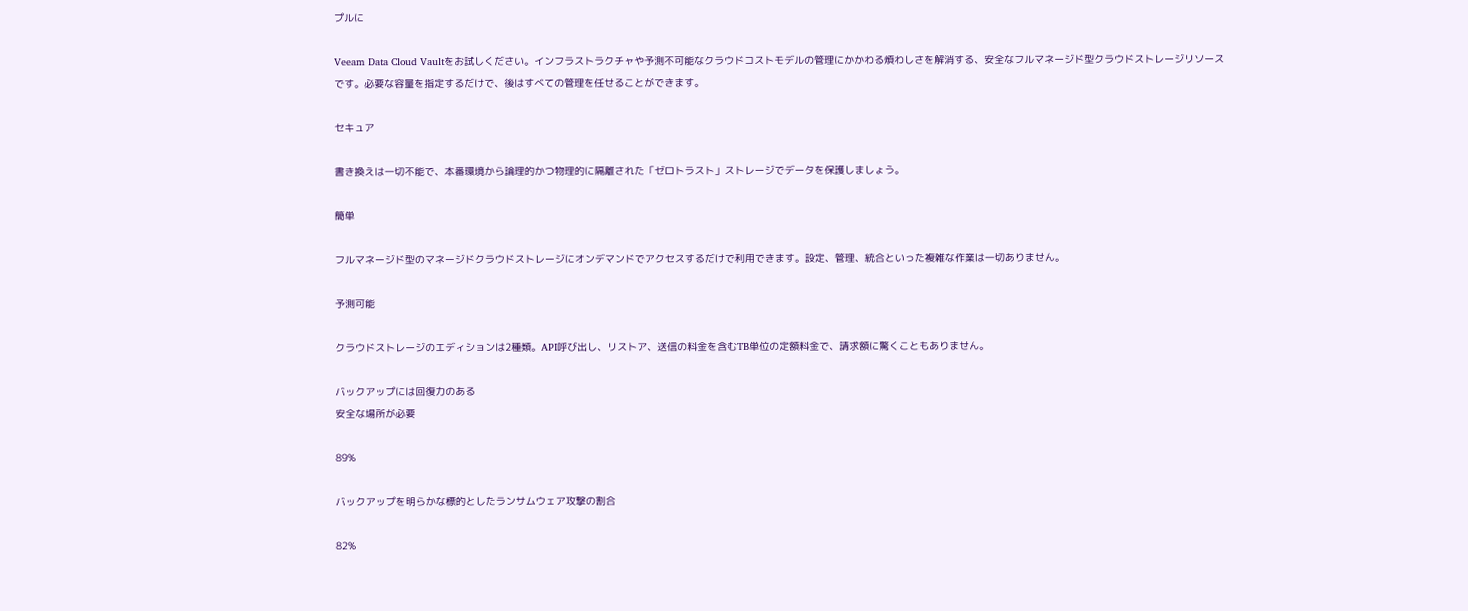プルに

Veeam Data Cloud Vaultをお試しください。インフラストラクチャや予測不可能なクラウドコストモデルの管理にかかわる煩わしさを解消する、安全なフルマネージド型クラウドストレージリソースです。必要な容量を指定するだけで、後はすべての管理を任せることができます。

セキュア

書き換えは一切不能で、本番環境から論理的かつ物理的に隔離された「ゼロトラスト」ストレージでデータを保護しましょう。

簡単

フルマネージド型のマネージドクラウドストレージにオンデマンドでアクセスするだけで利用できます。設定、管理、統合といった複雑な作業は一切ありません。

予測可能

クラウドストレージのエディションは2種類。API呼び出し、リストア、送信の料金を含むTB単位の定額料金で、請求額に驚くこともありません。

バックアップには回復力のある
安全な場所が必要

89%

バックアップを明らかな標的としたランサムウェア攻撃の割合

82%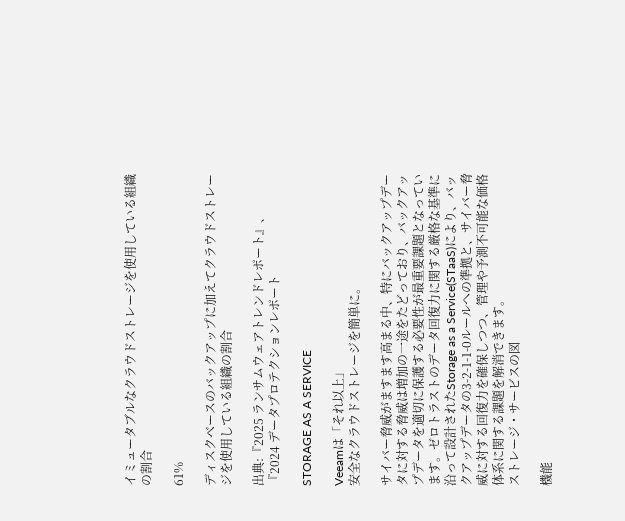イミュータブルなクラウドストレージを使用している組織の割合

61%

ディスクベースのバックアップに加えてクラウドストレージを使用している組織の割合

出典:『2025 ランサムウェアトレンドレポート』、『2024 データプロテクションレポート

STORAGE AS A SERVICE

Veeamは「それ以上」
安全なクラウドストレージを簡単に。

サイバー脅威がますます高まる中、特にバックアップデータに対する脅威は増加の一途をたどっており、バックアップデータを適切に保護する必要性が最重要課題となっています。ゼロトラストのデータ回復力に関する厳格な基準に沿って設計されたStorage as a Service(STaaS)により、バックアップデータの3-2-1-1-0ルールへの準拠と、サイバー脅威に対する回復力を確保しつつ、管理や予測不可能な価格体系に関する課題を解消できます。
ストレージ・サービスの図

機能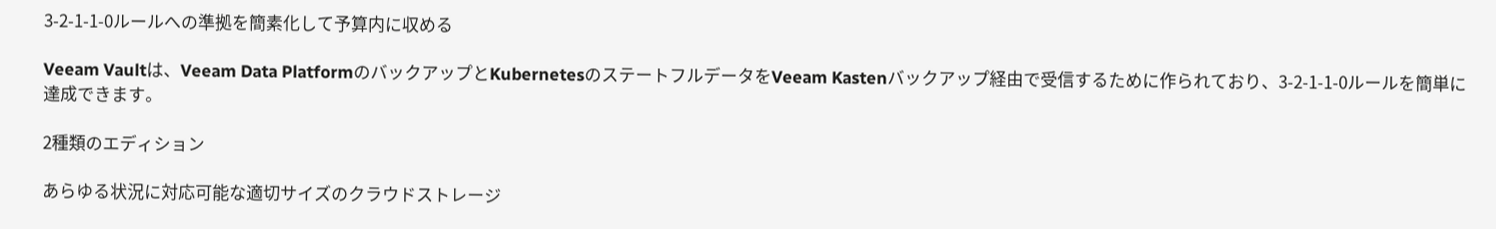3-2-1-1-0ルールへの準拠を簡素化して予算内に収める

Veeam Vaultは、Veeam Data PlatformのバックアップとKubernetesのステートフルデータをVeeam Kastenバックアップ経由で受信するために作られており、3-2-1-1-0ルールを簡単に達成できます。

2種類のエディション

あらゆる状況に対応可能な適切サイズのクラウドストレージ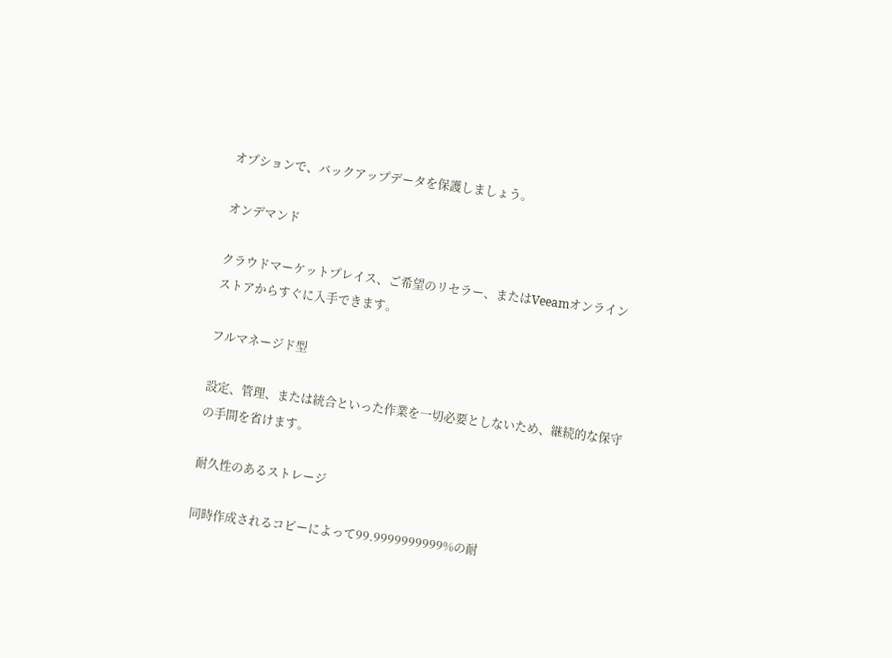オプションで、バックアップデータを保護しましょう。

オンデマンド

クラウドマーケットプレイス、ご希望のリセラー、またはVeeamオンラインストアからすぐに入手できます。

フルマネージド型

設定、管理、または統合といった作業を一切必要としないため、継続的な保守の手間を省けます。

耐久性のあるストレージ

同時作成されるコピーによって99.9999999999%の耐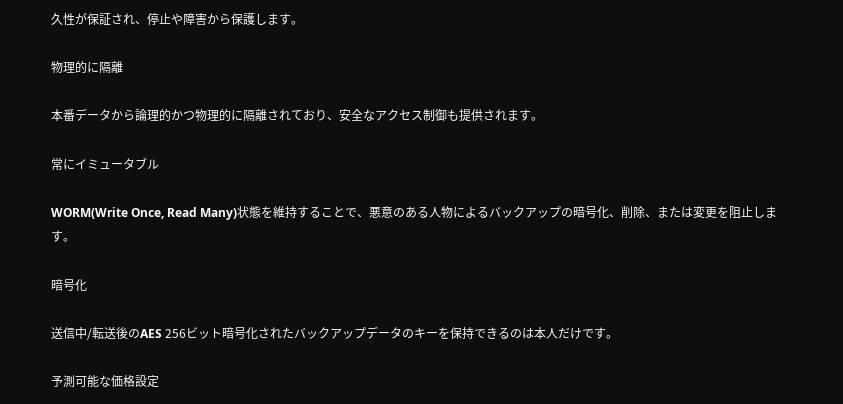久性が保証され、停止や障害から保護します。

物理的に隔離

本番データから論理的かつ物理的に隔離されており、安全なアクセス制御も提供されます。

常にイミュータブル

WORM(Write Once, Read Many)状態を維持することで、悪意のある人物によるバックアップの暗号化、削除、または変更を阻止します。

暗号化

送信中/転送後のAES 256ビット暗号化されたバックアップデータのキーを保持できるのは本人だけです。

予測可能な価格設定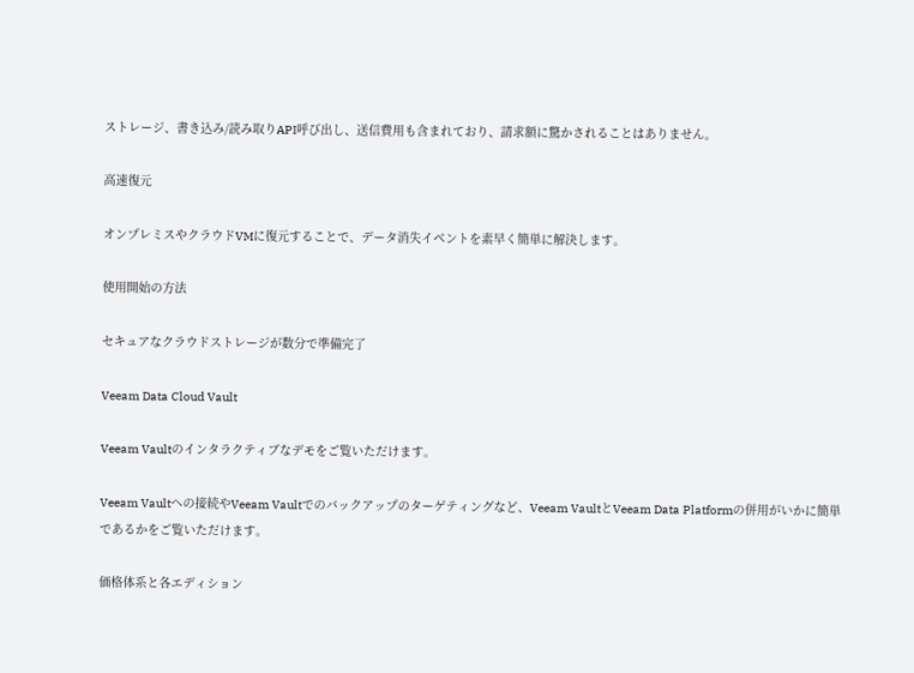ストレージ、書き込み/読み取りAPI呼び出し、送信費用も含まれており、請求額に驚かされることはありません。

高速復元

オンプレミスやクラウドVMに復元することで、データ消失イベントを素早く簡単に解決します。

使用開始の方法

セキュアなクラウドストレージが数分で準備完了

Veeam Data Cloud Vault

Veeam Vaultのインタラクティブなデモをご覧いただけます。

Veeam Vaultへの接続やVeeam Vaultでのバックアップのターゲティングなど、Veeam VaultとVeeam Data Platformの併用がいかに簡単であるかをご覧いただけます。

価格体系と各エディション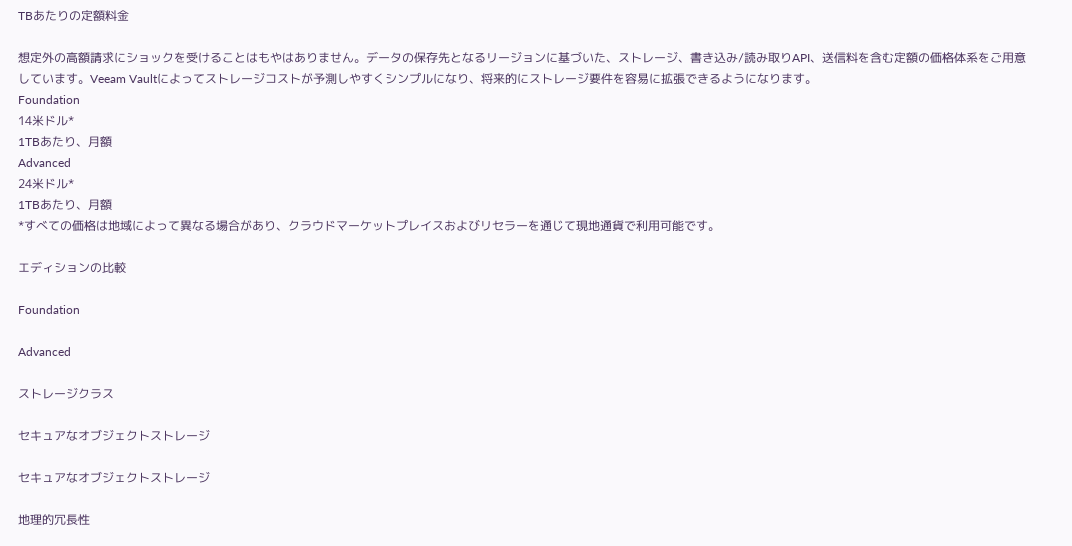TBあたりの定額料金

想定外の高額請求にショックを受けることはもやはありません。データの保存先となるリージョンに基づいた、ストレージ、書き込み/読み取りAPI、送信料を含む定額の価格体系をご用意しています。Veeam Vaultによってストレージコストが予測しやすくシンプルになり、将来的にストレージ要件を容易に拡張できるようになります。
Foundation
14米ドル*
1TBあたり、月額
Advanced
24米ドル*
1TBあたり、月額
*すべての価格は地域によって異なる場合があり、クラウドマーケットプレイスおよびリセラーを通じて現地通貨で利用可能です。

エディションの比較

Foundation

Advanced

ストレージクラス

セキュアなオブジェクトストレージ

セキュアなオブジェクトストレージ

地理的冗長性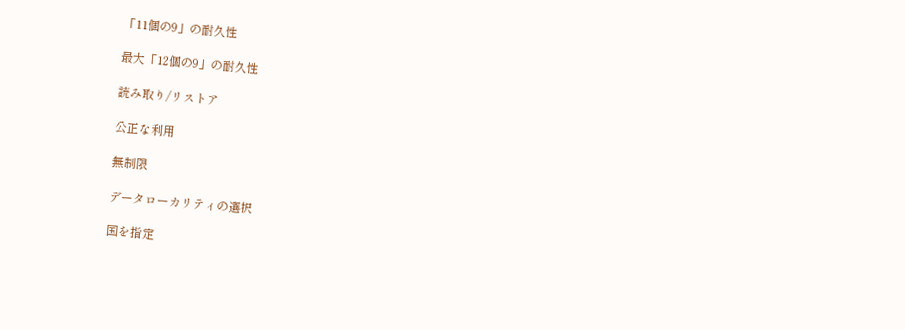「11個の9」の耐久性

最大「12個の9」の耐久性

読み取り/リストア

公正な利用

無制限

データローカリティの選択

国を指定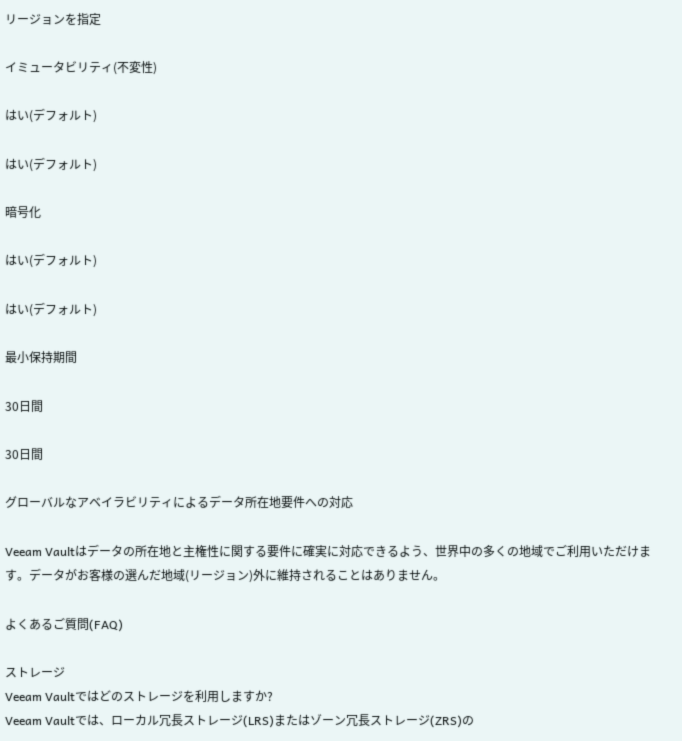リージョンを指定

イミュータビリティ(不変性)

はい(デフォルト)

はい(デフォルト)

暗号化

はい(デフォルト)

はい(デフォルト)

最小保持期間

30日間

30日間

グローバルなアベイラビリティによるデータ所在地要件への対応

Veeam Vaultはデータの所在地と主権性に関する要件に確実に対応できるよう、世界中の多くの地域でご利用いただけます。データがお客様の選んだ地域(リージョン)外に維持されることはありません。

よくあるご質問(FAQ)

ストレージ
Veeam Vaultではどのストレージを利用しますか?
Veeam Vaultでは、ローカル冗長ストレージ(LRS)またはゾーン冗長ストレージ(ZRS)の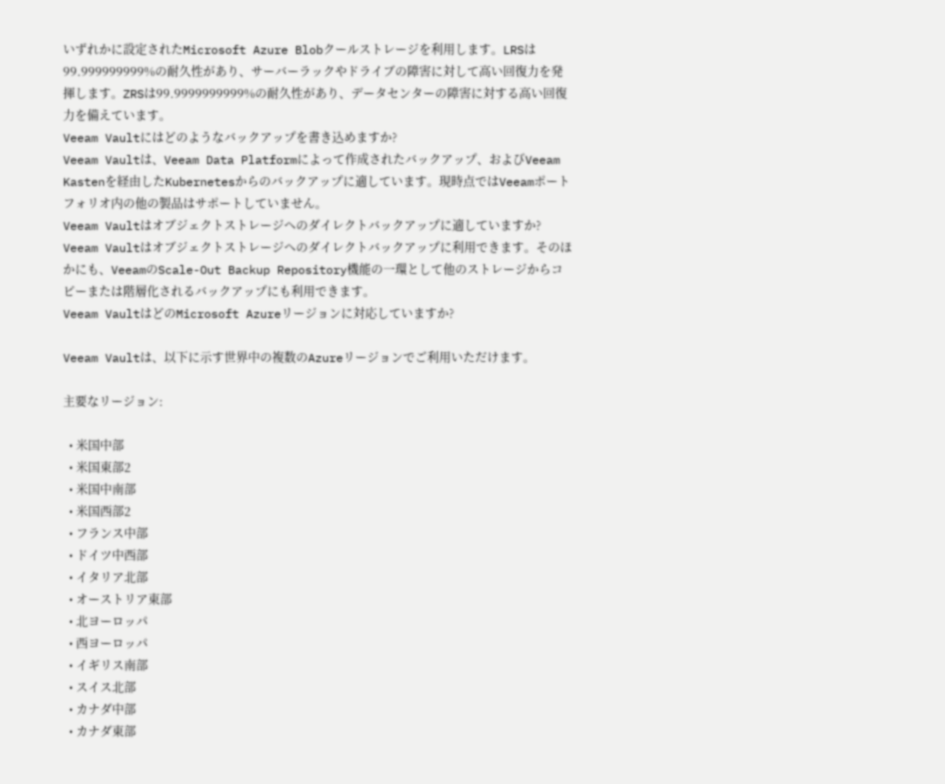いずれかに設定されたMicrosoft Azure Blobクールストレージを利用します。LRSは99.999999999%の耐久性があり、サーバーラックやドライブの障害に対して高い回復力を発揮します。ZRSは99.9999999999%の耐久性があり、データセンターの障害に対する高い回復力を備えています。
Veeam Vaultにはどのようなバックアップを書き込めますか?
Veeam Vaultは、Veeam Data Platformによって作成されたバックアップ、およびVeeam Kastenを経由したKubernetesからのバックアップに適しています。現時点ではVeeamポートフォリオ内の他の製品はサポートしていません。
Veeam Vaultはオブジェクトストレージへのダイレクトバックアップに適していますか?
Veeam Vaultはオブジェクトストレージへのダイレクトバックアップに利用できます。そのほかにも、VeeamのScale-Out Backup Repository機能の一環として他のストレージからコピーまたは階層化されるバックアップにも利用できます。
Veeam VaultはどのMicrosoft Azureリージョンに対応していますか?

Veeam Vaultは、以下に示す世界中の複数のAzureリージョンでご利用いただけます。

主要なリージョン:

  • 米国中部
  • 米国東部2
  • 米国中南部
  • 米国西部2
  • フランス中部
  • ドイツ中西部
  • イタリア北部
  • オーストリア東部
  • 北ヨーロッパ
  • 西ヨーロッパ
  • イギリス南部
  • スイス北部
  • カナダ中部
  • カナダ東部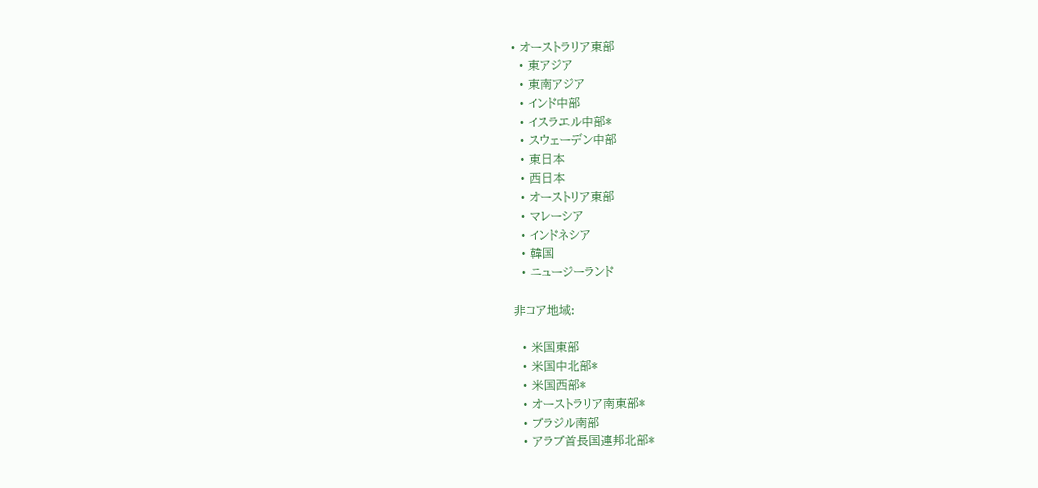• オーストラリア東部
  • 東アジア
  • 東南アジア
  • インド中部
  • イスラエル中部*
  • スウェーデン中部
  • 東日本
  • 西日本
  • オーストリア東部
  • マレーシア
  • インドネシア
  • 韓国
  • ニュージーランド

非コア地域:

  • 米国東部
  • 米国中北部*
  • 米国西部*
  • オーストラリア南東部*
  • ブラジル南部
  • アラブ首長国連邦北部*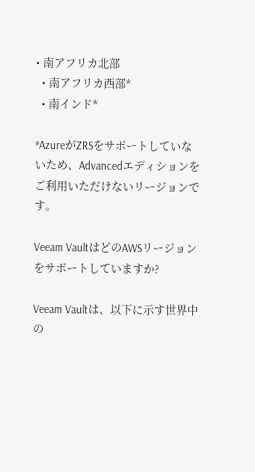• 南アフリカ北部
  • 南アフリカ西部*
  • 南インド*

*AzureがZRSをサポートしていないため、Advancedエディションをご利用いただけないリージョンです。

Veeam VaultはどのAWSリージョンをサポートしていますか?

Veeam Vaultは、以下に示す世界中の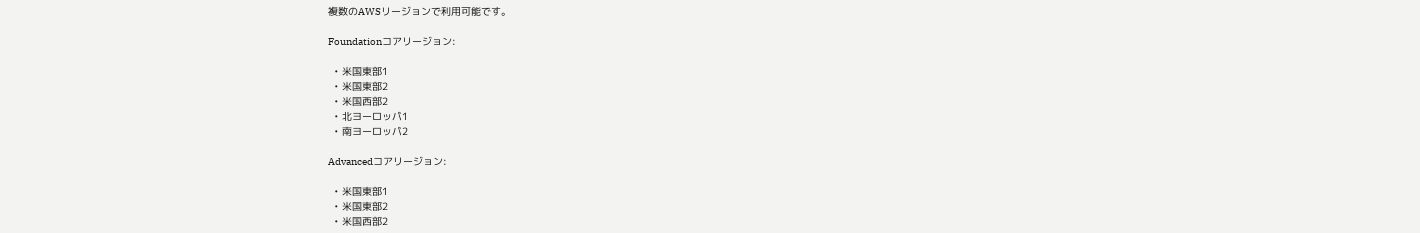複数のAWSリージョンで利用可能です。

Foundationコアリージョン:

  • 米国東部1
  • 米国東部2
  • 米国西部2
  • 北ヨーロッパ1
  • 南ヨーロッパ2

Advancedコアリージョン:

  • 米国東部1
  • 米国東部2
  • 米国西部2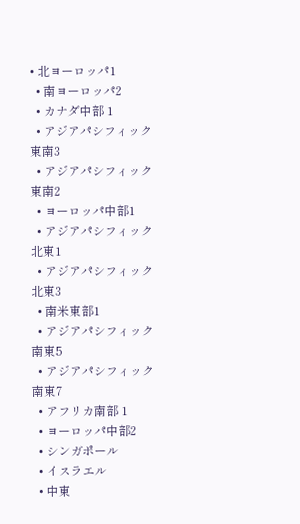• 北ヨーロッパ1
  • 南ヨーロッパ2
  • カナダ中部 1
  • アジアパシフィック東南3
  • アジアパシフィック東南2
  • ヨーロッパ中部1
  • アジアパシフィック北東1
  • アジアパシフィック北東3
  • 南米東部1
  • アジアパシフィック南東5
  • アジアパシフィック南東7
  • アフリカ南部 1
  • ヨーロッパ中部2
  • シンガポール
  • イスラエル
  • 中東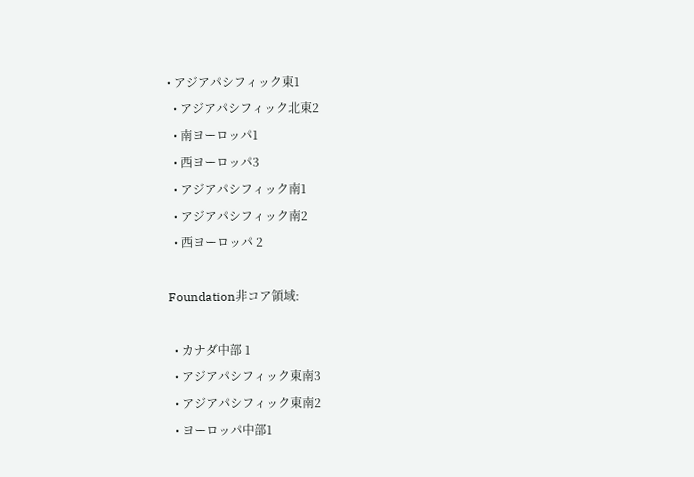• アジアパシフィック東1
  • アジアパシフィック北東2
  • 南ヨーロッパ1
  • 西ヨーロッパ3
  • アジアパシフィック南1
  • アジアパシフィック南2
  • 西ヨーロッパ 2

Foundation非コア領域:

  • カナダ中部 1
  • アジアパシフィック東南3
  • アジアパシフィック東南2
  • ヨーロッパ中部1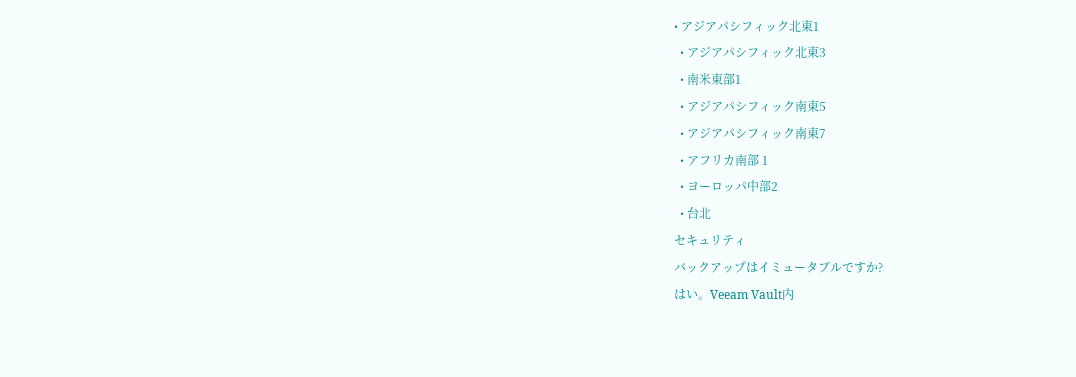• アジアパシフィック北東1
  • アジアパシフィック北東3
  • 南米東部1
  • アジアパシフィック南東5
  • アジアパシフィック南東7
  • アフリカ南部 1
  • ヨーロッパ中部2
  • 台北
セキュリティ
バックアップはイミュータブルですか?
はい。Veeam Vault内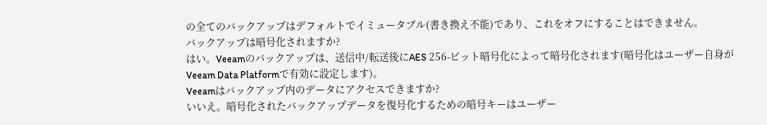の全てのバックアップはデフォルトでイミュータブル(書き換え不能)であり、これをオフにすることはできません。
バックアップは暗号化されますか?
はい。Veeamのバックアップは、送信中/転送後にAES 256-ビット暗号化によって暗号化されます(暗号化はユーザー自身がVeeam Data Platformで有効に設定します)。
Veeamはバックアップ内のデータにアクセスできますか?
いいえ。暗号化されたバックアップデータを復号化するための暗号キーはユーザー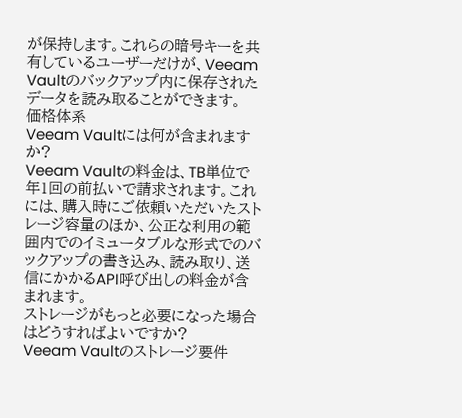が保持します。これらの暗号キーを共有しているユーザーだけが、Veeam Vaultのバックアップ内に保存されたデータを読み取ることができます。
価格体系
Veeam Vaultには何が含まれますか?
Veeam Vaultの料金は、TB単位で年1回の前払いで請求されます。これには、購入時にご依頼いただいたストレージ容量のほか、公正な利用の範囲内でのイミュータブルな形式でのバックアップの書き込み、読み取り、送信にかかるAPI呼び出しの料金が含まれます。
ストレージがもっと必要になった場合はどうすればよいですか?
Veeam Vaultのストレージ要件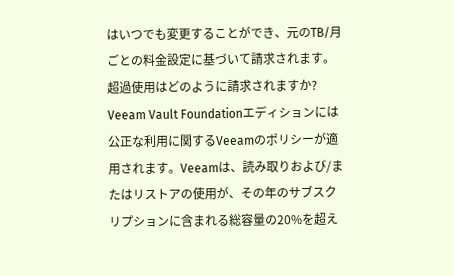はいつでも変更することができ、元のTB/月ごとの料金設定に基づいて請求されます。
超過使用はどのように請求されますか?
Veeam Vault Foundationエディションには公正な利用に関するVeeamのポリシーが適用されます。Veeamは、読み取りおよび/またはリストアの使用が、その年のサブスクリプションに含まれる総容量の20%を超え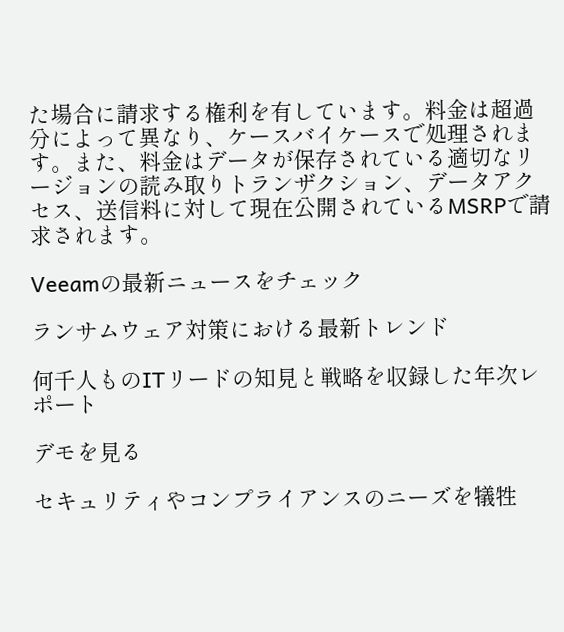た場合に請求する権利を有しています。料金は超過分によって異なり、ケースバイケースで処理されます。また、料金はデータが保存されている適切なリージョンの読み取りトランザクション、データアクセス、送信料に対して現在公開されているMSRPで請求されます。

Veeamの最新ニュースをチェック

ランサムウェア対策における最新トレンド

何千人ものITリードの知見と戦略を収録した年次レポート

デモを見る

セキュリティやコンプライアンスのニーズを犠牲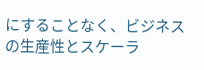にすることなく、ビジネスの生産性とスケーラ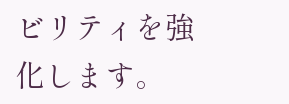ビリティを強化します。